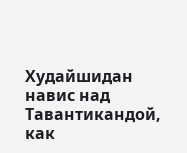Худайшидан навис над Тавантикандой, как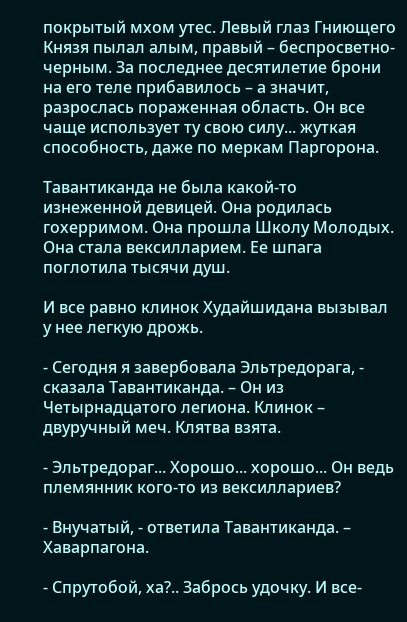покрытый мхом утес. Левый глаз Гниющего Князя пылал алым, правый – беспросветно-черным. За последнее десятилетие брони на его теле прибавилось – а значит, разрослась пораженная область. Он все чаще использует ту свою силу... жуткая способность, даже по меркам Паргорона.

Тавантиканда не была какой-то изнеженной девицей. Она родилась гохерримом. Она прошла Школу Молодых. Она стала вексилларием. Ее шпага поглотила тысячи душ.

И все равно клинок Худайшидана вызывал у нее легкую дрожь.

- Сегодня я завербовала Эльтредорага, - сказала Тавантиканда. – Он из Четырнадцатого легиона. Клинок – двуручный меч. Клятва взята.

- Эльтредораг... Хорошо... хорошо... Он ведь племянник кого-то из вексиллариев?

- Внучатый, - ответила Тавантиканда. – Хаварпагона.

- Спрутобой, ха?.. Забрось удочку. И все-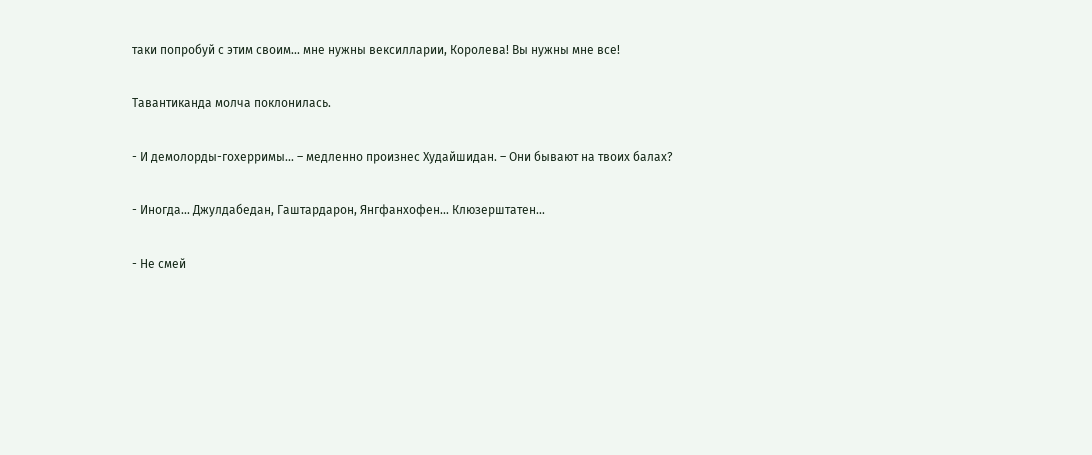таки попробуй с этим своим... мне нужны вексилларии, Королева! Вы нужны мне все!

Тавантиканда молча поклонилась.

- И демолорды-гохерримы... – медленно произнес Худайшидан. – Они бывают на твоих балах?

- Иногда... Джулдабедан, Гаштардарон, Янгфанхофен... Клюзерштатен...

- Не смей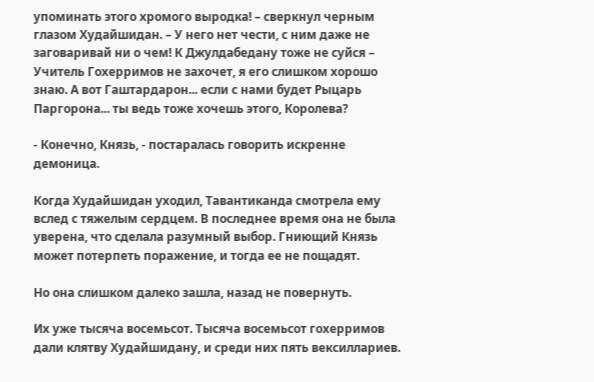упоминать этого хромого выродка! – сверкнул черным глазом Худайшидан. – У него нет чести, с ним даже не заговаривай ни о чем! К Джулдабедану тоже не суйся – Учитель Гохерримов не захочет, я его слишком хорошо знаю. А вот Гаштардарон... если с нами будет Рыцарь Паргорона... ты ведь тоже хочешь этого, Королева?

- Конечно, Князь, - постаралась говорить искренне демоница.

Когда Худайшидан уходил, Тавантиканда смотрела ему вслед с тяжелым сердцем. В последнее время она не была уверена, что сделала разумный выбор. Гниющий Князь может потерпеть поражение, и тогда ее не пощадят.

Но она слишком далеко зашла, назад не повернуть.

Их уже тысяча восемьсот. Тысяча восемьсот гохерримов дали клятву Худайшидану, и среди них пять вексиллариев.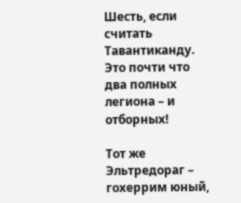Шесть, если считать Тавантиканду. Это почти что два полных легиона – и отборных!

Тот же Эльтредораг – гохеррим юный,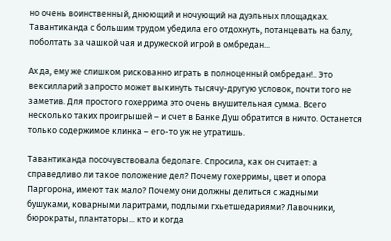но очень воинственный, днюющий и ночующий на дуэльных площадках. Тавантиканда с большим трудом убедила его отдохнуть, потанцевать на балу, поболтать за чашкой чая и дружеской игрой в омбредан...

Ах да, ему же слишком рискованно играть в полноценный омбредан!.. Это вексилларий запросто может выкинуть тысячу-другую условок, почти того не заметив. Для простого гохеррима это очень внушительная сумма. Всего несколько таких проигрышей – и счет в Банке Душ обратится в ничто. Останется только содержимое клинка – его-то уж не утратишь.

Тавантиканда посочувствовала бедолаге. Спросила, как он считает: а справедливо ли такое положение дел? Почему гохерримы, цвет и опора Паргорона, имеют так мало? Почему они должны делиться с жадными бушуками, коварными ларитрами, подлыми гхьетшедариями? Лавочники, бюрократы, плантаторы... кто и когда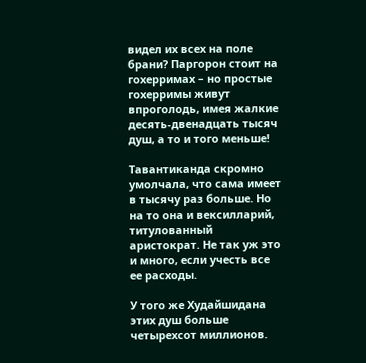видел их всех на поле брани? Паргорон стоит на гохерримах – но простые гохерримы живут впроголодь, имея жалкие десять-двенадцать тысяч душ, а то и того меньше!

Тавантиканда скромно умолчала, что сама имеет в тысячу раз больше. Но на то она и вексилларий, титулованный аристократ. Не так уж это и много, если учесть все ее расходы.

У того же Худайшидана этих душ больше четырехсот миллионов.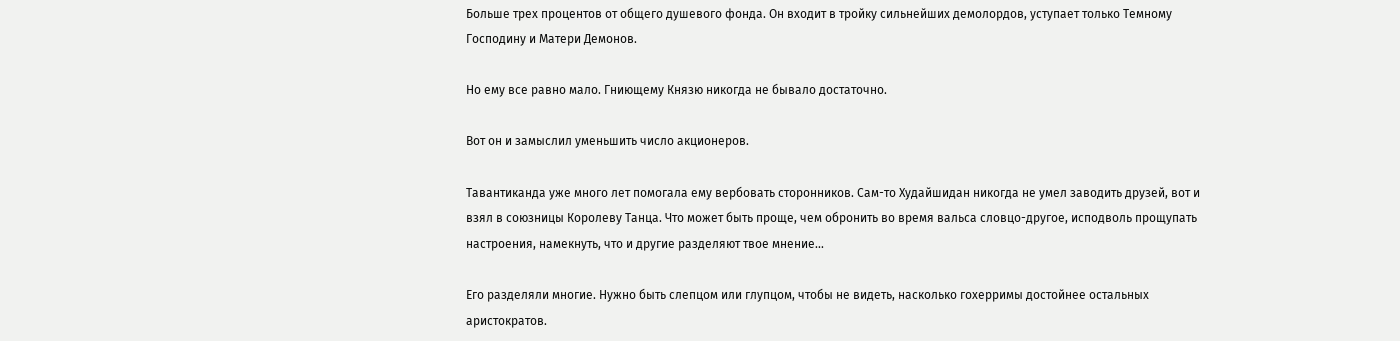Больше трех процентов от общего душевого фонда. Он входит в тройку сильнейших демолордов, уступает только Темному Господину и Матери Демонов.

Но ему все равно мало. Гниющему Князю никогда не бывало достаточно.

Вот он и замыслил уменьшить число акционеров.

Тавантиканда уже много лет помогала ему вербовать сторонников. Сам-то Худайшидан никогда не умел заводить друзей, вот и взял в союзницы Королеву Танца. Что может быть проще, чем обронить во время вальса словцо-другое, исподволь прощупать настроения, намекнуть, что и другие разделяют твое мнение...

Его разделяли многие. Нужно быть слепцом или глупцом, чтобы не видеть, насколько гохерримы достойнее остальных аристократов.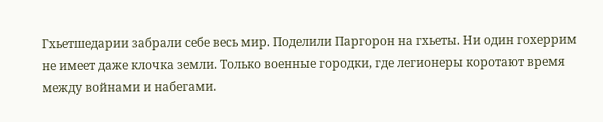Гхьетшедарии забрали себе весь мир. Поделили Паргорон на гхьеты. Ни один гохеррим не имеет даже клочка земли. Только военные городки, где легионеры коротают время между войнами и набегами.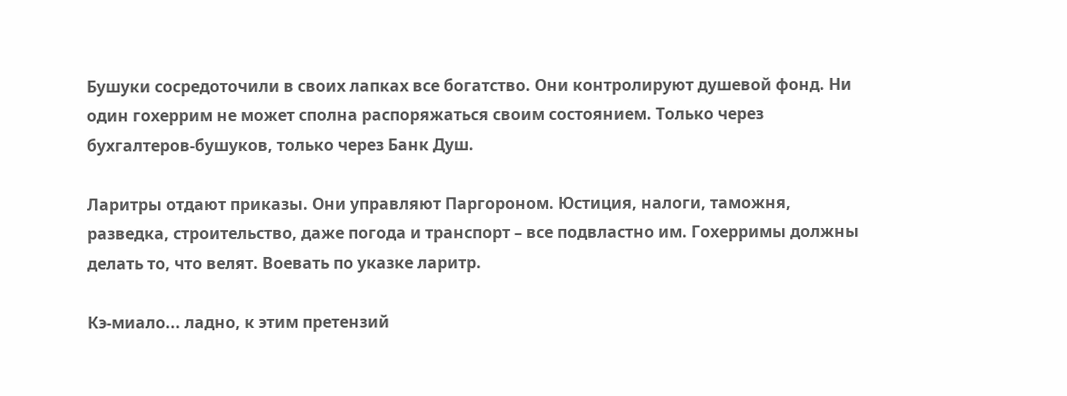Бушуки сосредоточили в своих лапках все богатство. Они контролируют душевой фонд. Ни один гохеррим не может сполна распоряжаться своим состоянием. Только через бухгалтеров-бушуков, только через Банк Душ.

Ларитры отдают приказы. Они управляют Паргороном. Юстиция, налоги, таможня, разведка, строительство, даже погода и транспорт – все подвластно им. Гохерримы должны делать то, что велят. Воевать по указке ларитр.

Кэ-миало... ладно, к этим претензий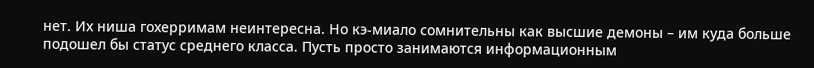нет. Их ниша гохерримам неинтересна. Но кэ-миало сомнительны как высшие демоны – им куда больше подошел бы статус среднего класса. Пусть просто занимаются информационным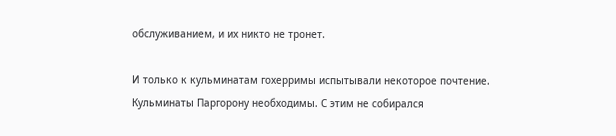обслуживанием, и их никто не тронет.

И только к кульминатам гохерримы испытывали некоторое почтение. Кульминаты Паргорону необходимы. С этим не собирался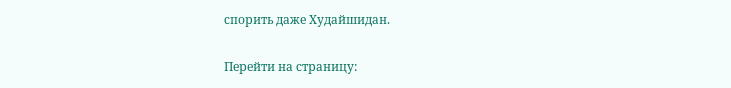спорить даже Худайшидан.

Перейти на страницу: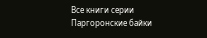Все книги серии Паргоронские байки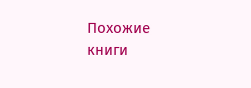Похожие книги